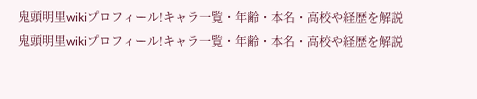鬼頭明里wikiプロフィール!キャラ一覧・年齢・本名・高校や経歴を解説
鬼頭明里wikiプロフィール!キャラ一覧・年齢・本名・高校や経歴を解説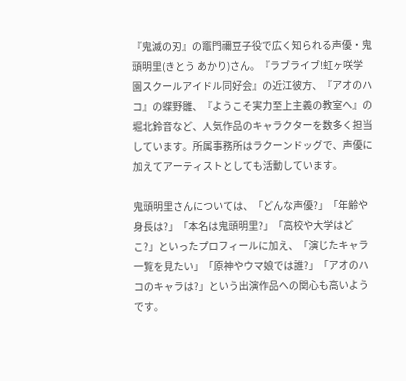『鬼滅の刃』の竈門禰豆子役で広く知られる声優・鬼頭明里(きとう あかり)さん。『ラブライブ!虹ヶ咲学園スクールアイドル同好会』の近江彼方、『アオのハコ』の蝶野雛、『ようこそ実力至上主義の教室へ』の堀北鈴音など、人気作品のキャラクターを数多く担当しています。所属事務所はラクーンドッグで、声優に加えてアーティストとしても活動しています。

鬼頭明里さんについては、「どんな声優?」「年齢や身長は?」「本名は鬼頭明里?」「高校や大学はどこ?」といったプロフィールに加え、「演じたキャラ一覧を見たい」「原神やウマ娘では誰?」「アオのハコのキャラは?」という出演作品への関心も高いようです。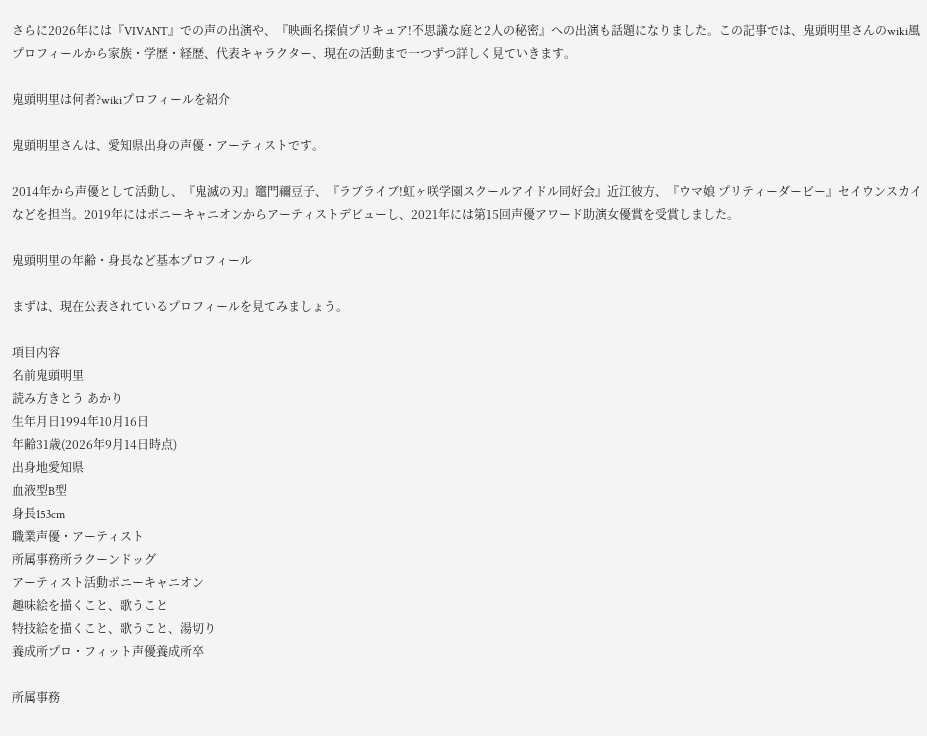さらに2026年には『VIVANT』での声の出演や、『映画名探偵プリキュア!不思議な庭と2人の秘密』への出演も話題になりました。この記事では、鬼頭明里さんのwiki風プロフィールから家族・学歴・経歴、代表キャラクター、現在の活動まで一つずつ詳しく見ていきます。

鬼頭明里は何者?wikiプロフィールを紹介

鬼頭明里さんは、愛知県出身の声優・アーティストです。

2014年から声優として活動し、『鬼滅の刃』竈門禰豆子、『ラブライブ!虹ヶ咲学園スクールアイドル同好会』近江彼方、『ウマ娘 プリティーダービー』セイウンスカイなどを担当。2019年にはポニーキャニオンからアーティストデビューし、2021年には第15回声優アワード助演女優賞を受賞しました。

鬼頭明里の年齢・身長など基本プロフィール

まずは、現在公表されているプロフィールを見てみましょう。

項目内容
名前鬼頭明里
読み方きとう あかり
生年月日1994年10月16日
年齢31歳(2026年9月14日時点)
出身地愛知県
血液型B型
身長153cm
職業声優・アーティスト
所属事務所ラクーンドッグ
アーティスト活動ポニーキャニオン
趣味絵を描くこと、歌うこと
特技絵を描くこと、歌うこと、湯切り
養成所プロ・フィット声優養成所卒

所属事務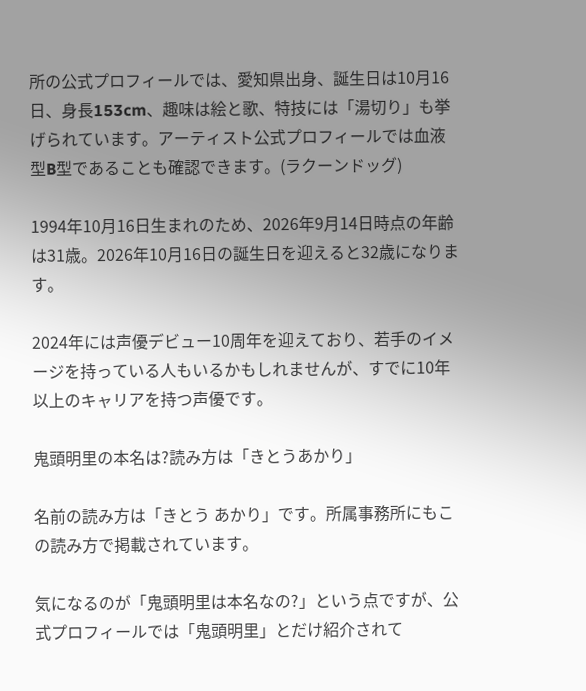所の公式プロフィールでは、愛知県出身、誕生日は10月16日、身長153cm、趣味は絵と歌、特技には「湯切り」も挙げられています。アーティスト公式プロフィールでは血液型B型であることも確認できます。(ラクーンドッグ)

1994年10月16日生まれのため、2026年9月14日時点の年齢は31歳。2026年10月16日の誕生日を迎えると32歳になります。

2024年には声優デビュー10周年を迎えており、若手のイメージを持っている人もいるかもしれませんが、すでに10年以上のキャリアを持つ声優です。

鬼頭明里の本名は?読み方は「きとうあかり」

名前の読み方は「きとう あかり」です。所属事務所にもこの読み方で掲載されています。

気になるのが「鬼頭明里は本名なの?」という点ですが、公式プロフィールでは「鬼頭明里」とだけ紹介されて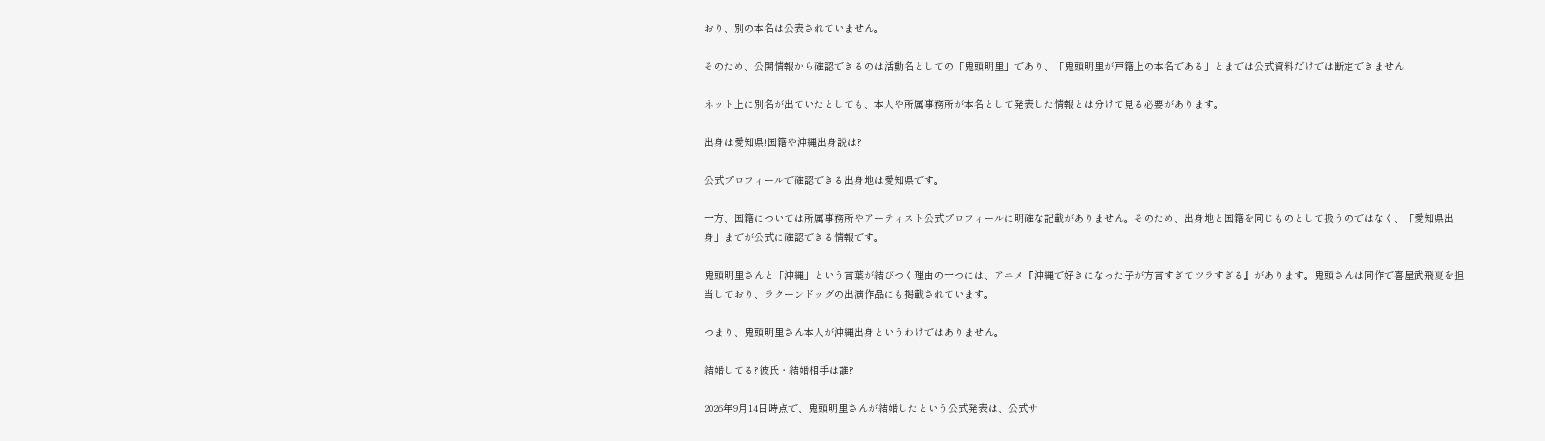おり、別の本名は公表されていません。

そのため、公開情報から確認できるのは活動名としての「鬼頭明里」であり、「鬼頭明里が戸籍上の本名である」とまでは公式資料だけでは断定できません

ネット上に別名が出ていたとしても、本人や所属事務所が本名として発表した情報とは分けて見る必要があります。

出身は愛知県!国籍や沖縄出身説は?

公式プロフィールで確認できる出身地は愛知県です。

一方、国籍については所属事務所やアーティスト公式プロフィールに明確な記載がありません。そのため、出身地と国籍を同じものとして扱うのではなく、「愛知県出身」までが公式に確認できる情報です。

鬼頭明里さんと「沖縄」という言葉が結びつく理由の一つには、アニメ『沖縄で好きになった子が方言すぎてツラすぎる』があります。鬼頭さんは同作で喜屋武飛夏を担当しており、ラクーンドッグの出演作品にも掲載されています。

つまり、鬼頭明里さん本人が沖縄出身というわけではありません。

結婚してる?彼氏・結婚相手は誰?

2026年9月14日時点で、鬼頭明里さんが結婚したという公式発表は、公式サ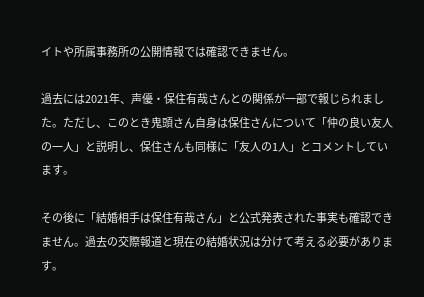イトや所属事務所の公開情報では確認できません。

過去には2021年、声優・保住有哉さんとの関係が一部で報じられました。ただし、このとき鬼頭さん自身は保住さんについて「仲の良い友人の一人」と説明し、保住さんも同様に「友人の1人」とコメントしています。

その後に「結婚相手は保住有哉さん」と公式発表された事実も確認できません。過去の交際報道と現在の結婚状況は分けて考える必要があります。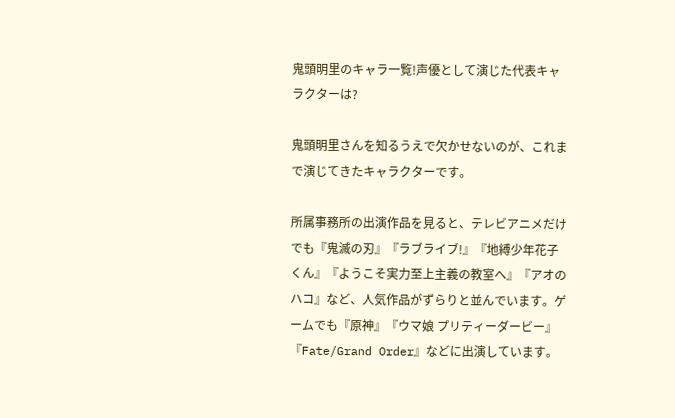鬼頭明里のキャラ一覧!声優として演じた代表キャラクターは?

鬼頭明里さんを知るうえで欠かせないのが、これまで演じてきたキャラクターです。

所属事務所の出演作品を見ると、テレビアニメだけでも『鬼滅の刃』『ラブライブ!』『地縛少年花子くん』『ようこそ実力至上主義の教室へ』『アオのハコ』など、人気作品がずらりと並んでいます。ゲームでも『原神』『ウマ娘 プリティーダービー』『Fate/Grand Order』などに出演しています。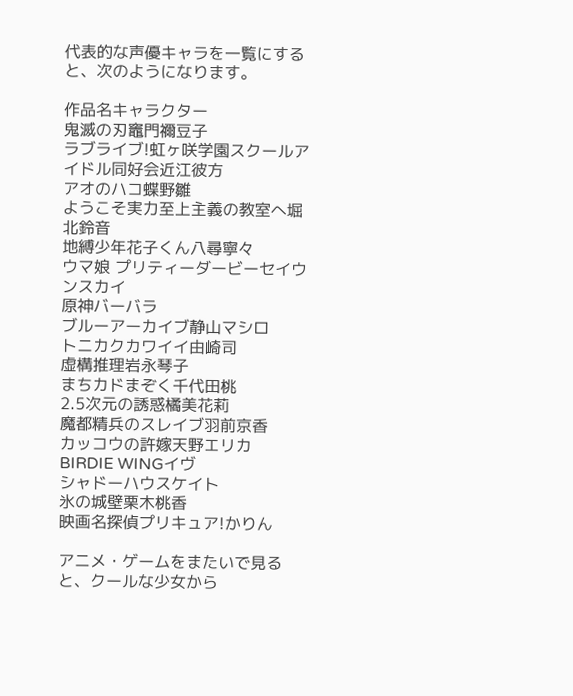代表的な声優キャラを一覧にすると、次のようになります。

作品名キャラクター
鬼滅の刃竈門禰豆子
ラブライブ!虹ヶ咲学園スクールアイドル同好会近江彼方
アオのハコ蝶野雛
ようこそ実力至上主義の教室へ堀北鈴音
地縛少年花子くん八尋寧々
ウマ娘 プリティーダービーセイウンスカイ
原神バーバラ
ブルーアーカイブ静山マシロ
トニカクカワイイ由崎司
虚構推理岩永琴子
まちカドまぞく千代田桃
2.5次元の誘惑橘美花莉
魔都精兵のスレイブ羽前京香
カッコウの許嫁天野エリカ
BIRDIE WINGイヴ
シャドーハウスケイト
氷の城壁栗木桃香
映画名探偵プリキュア!かりん

アニメ・ゲームをまたいで見ると、クールな少女から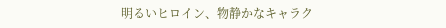明るいヒロイン、物静かなキャラク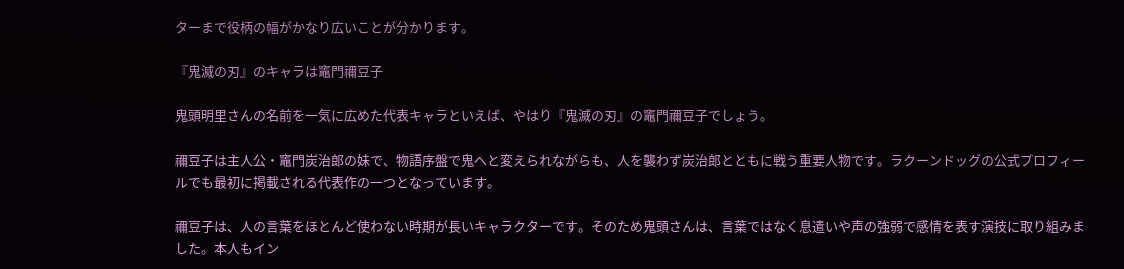ターまで役柄の幅がかなり広いことが分かります。

『鬼滅の刃』のキャラは竈門禰豆子

鬼頭明里さんの名前を一気に広めた代表キャラといえば、やはり『鬼滅の刃』の竈門禰豆子でしょう。

禰豆子は主人公・竈門炭治郎の妹で、物語序盤で鬼へと変えられながらも、人を襲わず炭治郎とともに戦う重要人物です。ラクーンドッグの公式プロフィールでも最初に掲載される代表作の一つとなっています。

禰豆子は、人の言葉をほとんど使わない時期が長いキャラクターです。そのため鬼頭さんは、言葉ではなく息遣いや声の強弱で感情を表す演技に取り組みました。本人もイン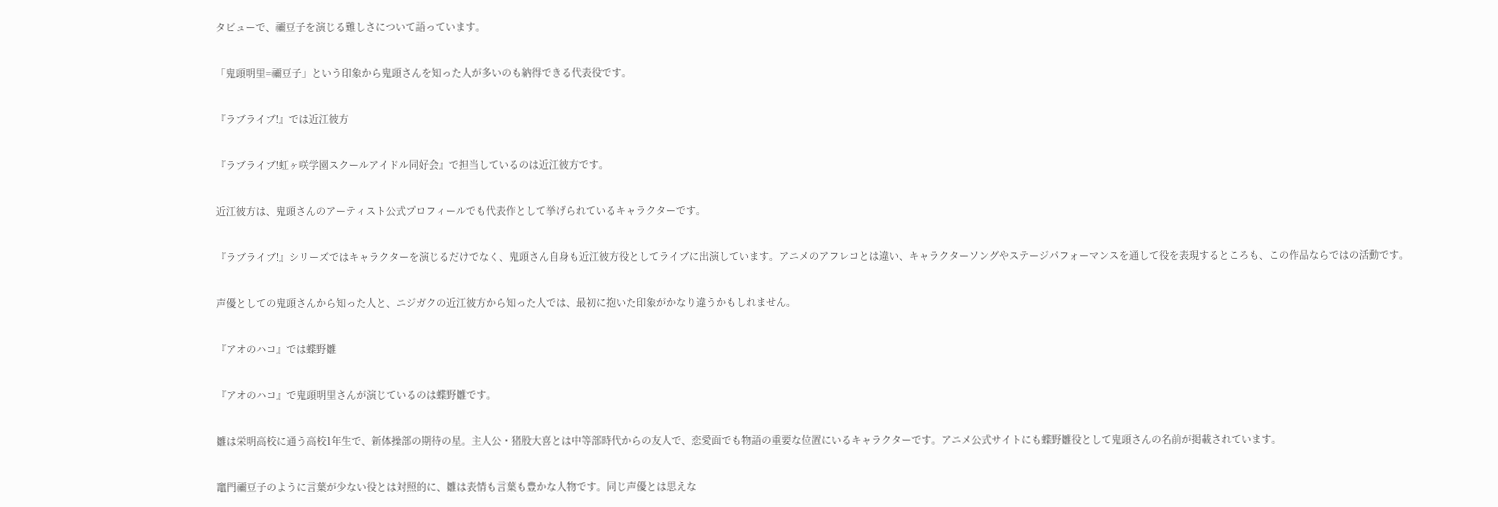タビューで、禰豆子を演じる難しさについて語っています。

「鬼頭明里=禰豆子」という印象から鬼頭さんを知った人が多いのも納得できる代表役です。

『ラブライブ!』では近江彼方

『ラブライブ!虹ヶ咲学園スクールアイドル同好会』で担当しているのは近江彼方です。

近江彼方は、鬼頭さんのアーティスト公式プロフィールでも代表作として挙げられているキャラクターです。

『ラブライブ!』シリーズではキャラクターを演じるだけでなく、鬼頭さん自身も近江彼方役としてライブに出演しています。アニメのアフレコとは違い、キャラクターソングやステージパフォーマンスを通して役を表現するところも、この作品ならではの活動です。

声優としての鬼頭さんから知った人と、ニジガクの近江彼方から知った人では、最初に抱いた印象がかなり違うかもしれません。

『アオのハコ』では蝶野雛

『アオのハコ』で鬼頭明里さんが演じているのは蝶野雛です。

雛は栄明高校に通う高校1年生で、新体操部の期待の星。主人公・猪股大喜とは中等部時代からの友人で、恋愛面でも物語の重要な位置にいるキャラクターです。アニメ公式サイトにも蝶野雛役として鬼頭さんの名前が掲載されています。

竈門禰豆子のように言葉が少ない役とは対照的に、雛は表情も言葉も豊かな人物です。同じ声優とは思えな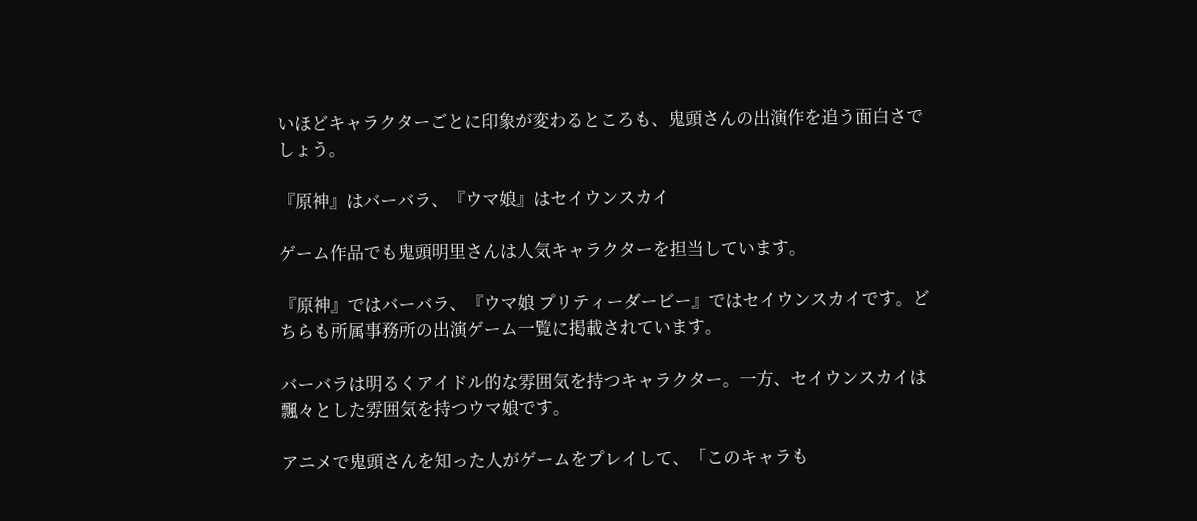いほどキャラクターごとに印象が変わるところも、鬼頭さんの出演作を追う面白さでしょう。

『原神』はバーバラ、『ウマ娘』はセイウンスカイ

ゲーム作品でも鬼頭明里さんは人気キャラクターを担当しています。

『原神』ではバーバラ、『ウマ娘 プリティーダービー』ではセイウンスカイです。どちらも所属事務所の出演ゲーム一覧に掲載されています。

バーバラは明るくアイドル的な雰囲気を持つキャラクター。一方、セイウンスカイは飄々とした雰囲気を持つウマ娘です。

アニメで鬼頭さんを知った人がゲームをプレイして、「このキャラも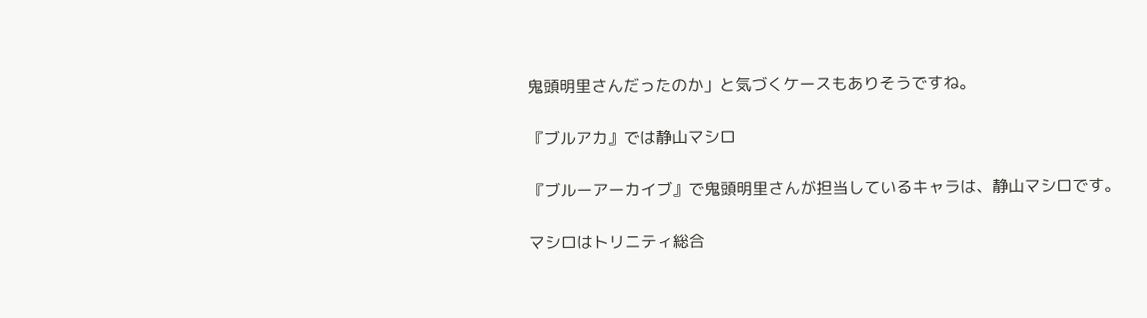鬼頭明里さんだったのか」と気づくケースもありそうですね。

『ブルアカ』では静山マシロ

『ブルーアーカイブ』で鬼頭明里さんが担当しているキャラは、静山マシロです。

マシロはトリニティ総合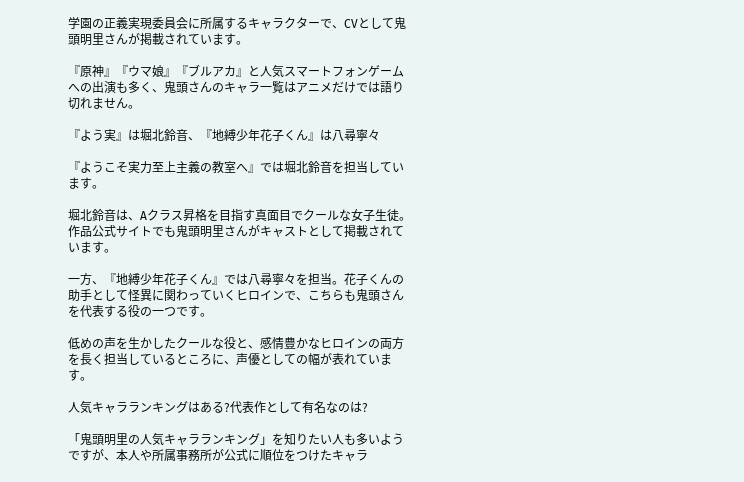学園の正義実現委員会に所属するキャラクターで、CVとして鬼頭明里さんが掲載されています。

『原神』『ウマ娘』『ブルアカ』と人気スマートフォンゲームへの出演も多く、鬼頭さんのキャラ一覧はアニメだけでは語り切れません。

『よう実』は堀北鈴音、『地縛少年花子くん』は八尋寧々

『ようこそ実力至上主義の教室へ』では堀北鈴音を担当しています。

堀北鈴音は、Aクラス昇格を目指す真面目でクールな女子生徒。作品公式サイトでも鬼頭明里さんがキャストとして掲載されています。

一方、『地縛少年花子くん』では八尋寧々を担当。花子くんの助手として怪異に関わっていくヒロインで、こちらも鬼頭さんを代表する役の一つです。

低めの声を生かしたクールな役と、感情豊かなヒロインの両方を長く担当しているところに、声優としての幅が表れています。

人気キャラランキングはある?代表作として有名なのは?

「鬼頭明里の人気キャラランキング」を知りたい人も多いようですが、本人や所属事務所が公式に順位をつけたキャラ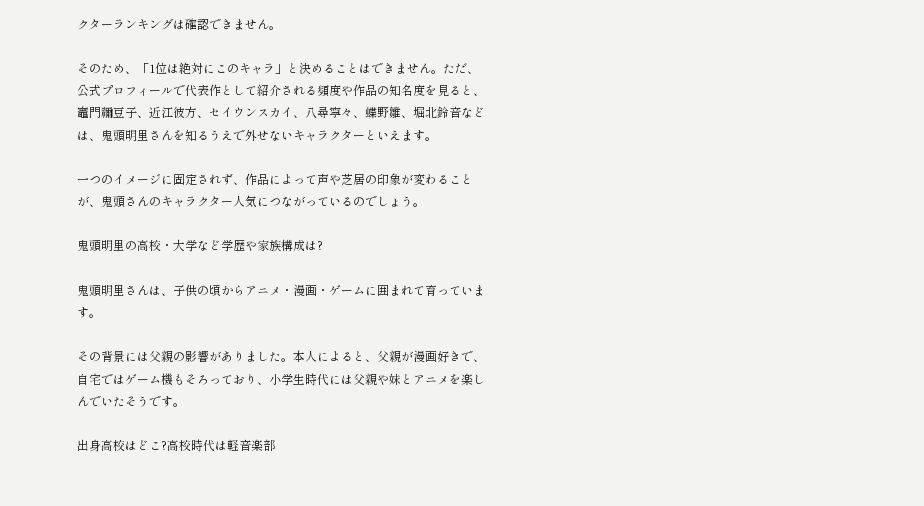クターランキングは確認できません。

そのため、「1位は絶対にこのキャラ」と決めることはできません。ただ、公式プロフィールで代表作として紹介される頻度や作品の知名度を見ると、竈門禰豆子、近江彼方、セイウンスカイ、八尋寧々、蝶野雛、堀北鈴音などは、鬼頭明里さんを知るうえで外せないキャラクターといえます。

一つのイメージに固定されず、作品によって声や芝居の印象が変わることが、鬼頭さんのキャラクター人気につながっているのでしょう。

鬼頭明里の高校・大学など学歴や家族構成は?

鬼頭明里さんは、子供の頃からアニメ・漫画・ゲームに囲まれて育っています。

その背景には父親の影響がありました。本人によると、父親が漫画好きで、自宅ではゲーム機もそろっており、小学生時代には父親や妹とアニメを楽しんでいたそうです。

出身高校はどこ?高校時代は軽音楽部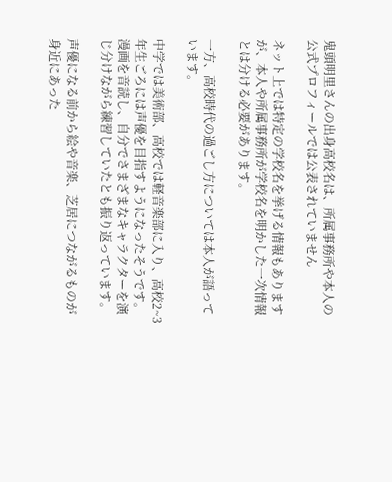鬼頭明里さんの出身高校名は、所属事務所や本人の公式プロフィールでは公表されていません

ネット上では特定の学校名を挙げる情報もありますが、本人や所属事務所が学校名を明かした一次情報とは分ける必要があります。

一方、高校時代の過ごし方については本人が語っています。

中学では美術部、高校では軽音楽部に入り、高校2~3年生ごろには声優を目指すようになったそうです。漫画を音読し、自分でさまざまなキャラクターを演じ分けながら練習していたとも振り返っています。

声優になる前から絵や音楽、芝居につながるものが身近にあった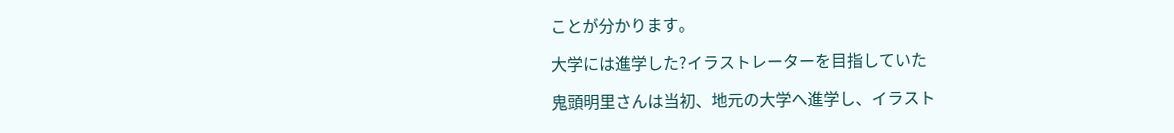ことが分かります。

大学には進学した?イラストレーターを目指していた

鬼頭明里さんは当初、地元の大学へ進学し、イラスト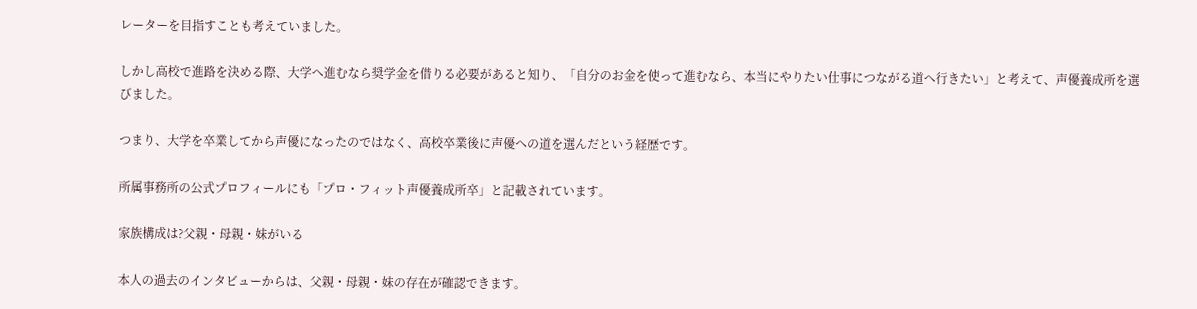レーターを目指すことも考えていました。

しかし高校で進路を決める際、大学へ進むなら奨学金を借りる必要があると知り、「自分のお金を使って進むなら、本当にやりたい仕事につながる道へ行きたい」と考えて、声優養成所を選びました。

つまり、大学を卒業してから声優になったのではなく、高校卒業後に声優への道を選んだという経歴です。

所属事務所の公式プロフィールにも「プロ・フィット声優養成所卒」と記載されています。

家族構成は?父親・母親・妹がいる

本人の過去のインタビューからは、父親・母親・妹の存在が確認できます。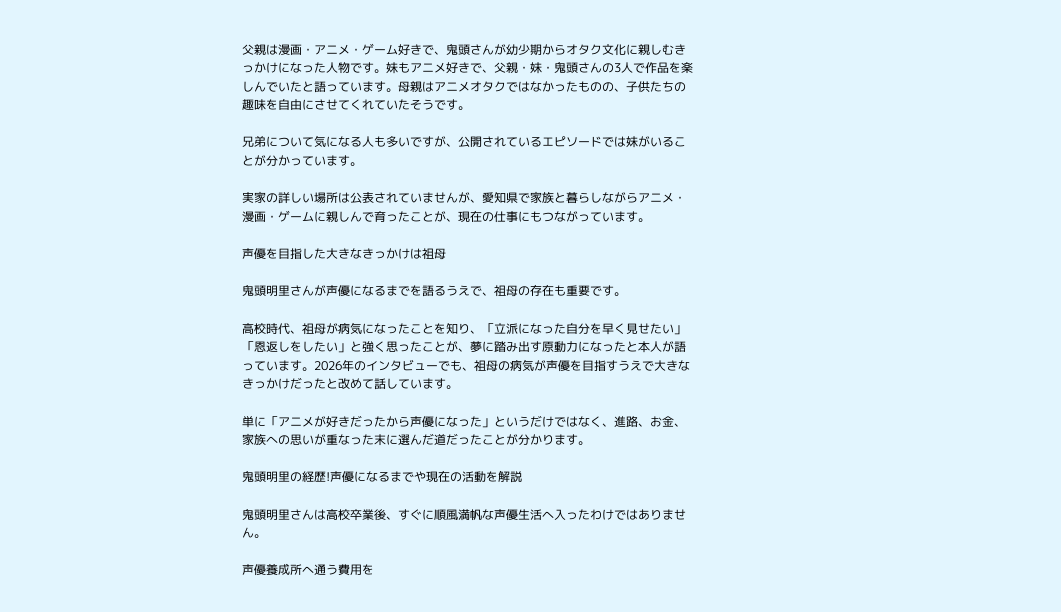父親は漫画・アニメ・ゲーム好きで、鬼頭さんが幼少期からオタク文化に親しむきっかけになった人物です。妹もアニメ好きで、父親・妹・鬼頭さんの3人で作品を楽しんでいたと語っています。母親はアニメオタクではなかったものの、子供たちの趣味を自由にさせてくれていたそうです。

兄弟について気になる人も多いですが、公開されているエピソードでは妹がいることが分かっています。

実家の詳しい場所は公表されていませんが、愛知県で家族と暮らしながらアニメ・漫画・ゲームに親しんで育ったことが、現在の仕事にもつながっています。

声優を目指した大きなきっかけは祖母

鬼頭明里さんが声優になるまでを語るうえで、祖母の存在も重要です。

高校時代、祖母が病気になったことを知り、「立派になった自分を早く見せたい」「恩返しをしたい」と強く思ったことが、夢に踏み出す原動力になったと本人が語っています。2026年のインタビューでも、祖母の病気が声優を目指すうえで大きなきっかけだったと改めて話しています。

単に「アニメが好きだったから声優になった」というだけではなく、進路、お金、家族への思いが重なった末に選んだ道だったことが分かります。

鬼頭明里の経歴!声優になるまでや現在の活動を解説

鬼頭明里さんは高校卒業後、すぐに順風満帆な声優生活へ入ったわけではありません。

声優養成所へ通う費用を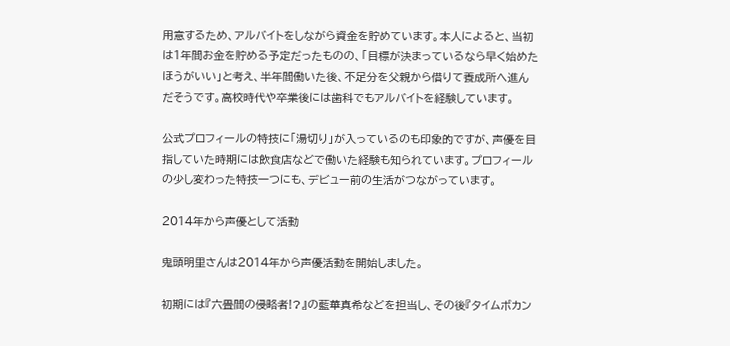用意するため、アルバイトをしながら資金を貯めています。本人によると、当初は1年間お金を貯める予定だったものの、「目標が決まっているなら早く始めたほうがいい」と考え、半年間働いた後、不足分を父親から借りて養成所へ進んだそうです。高校時代や卒業後には歯科でもアルバイトを経験しています。

公式プロフィールの特技に「湯切り」が入っているのも印象的ですが、声優を目指していた時期には飲食店などで働いた経験も知られています。プロフィールの少し変わった特技一つにも、デビュー前の生活がつながっています。

2014年から声優として活動

鬼頭明里さんは2014年から声優活動を開始しました。

初期には『六畳間の侵略者!?』の藍華真希などを担当し、その後『タイムボカン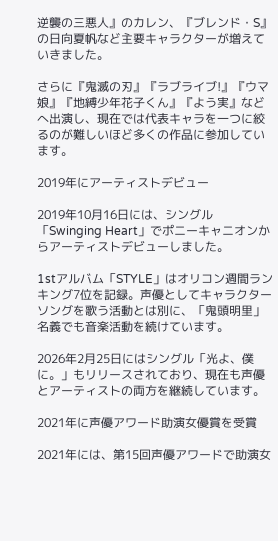逆襲の三悪人』のカレン、『ブレンド・S』の日向夏帆など主要キャラクターが増えていきました。

さらに『鬼滅の刃』『ラブライブ!』『ウマ娘』『地縛少年花子くん』『よう実』などへ出演し、現在では代表キャラを一つに絞るのが難しいほど多くの作品に参加しています。

2019年にアーティストデビュー

2019年10月16日には、シングル「Swinging Heart」でポニーキャニオンからアーティストデビューしました。

1stアルバム「STYLE」はオリコン週間ランキング7位を記録。声優としてキャラクターソングを歌う活動とは別に、「鬼頭明里」名義でも音楽活動を続けています。

2026年2月25日にはシングル「光よ、僕に。」もリリースされており、現在も声優とアーティストの両方を継続しています。

2021年に声優アワード助演女優賞を受賞

2021年には、第15回声優アワードで助演女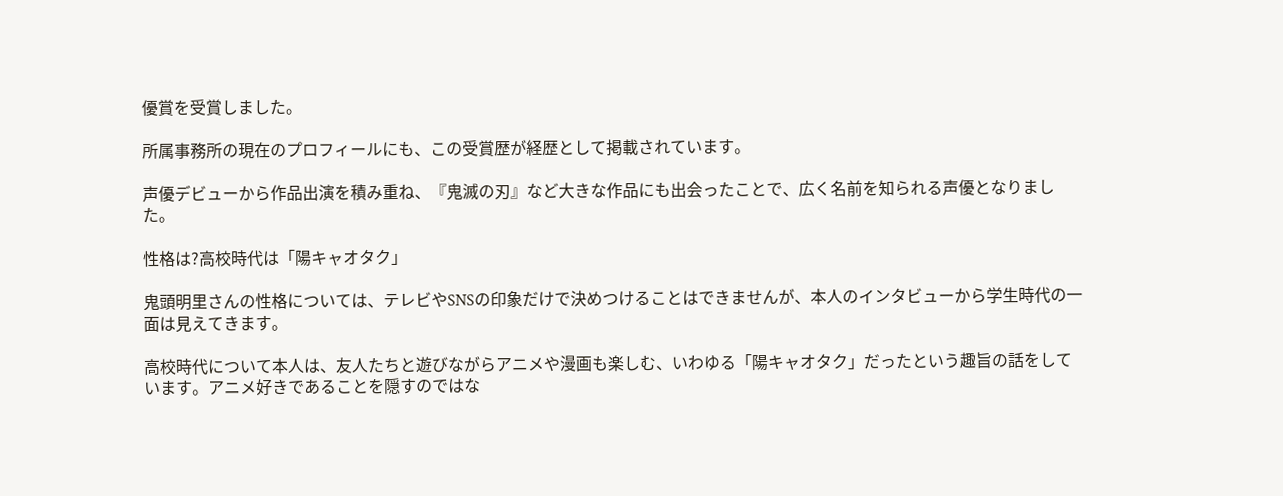優賞を受賞しました。

所属事務所の現在のプロフィールにも、この受賞歴が経歴として掲載されています。

声優デビューから作品出演を積み重ね、『鬼滅の刃』など大きな作品にも出会ったことで、広く名前を知られる声優となりました。

性格は?高校時代は「陽キャオタク」

鬼頭明里さんの性格については、テレビやSNSの印象だけで決めつけることはできませんが、本人のインタビューから学生時代の一面は見えてきます。

高校時代について本人は、友人たちと遊びながらアニメや漫画も楽しむ、いわゆる「陽キャオタク」だったという趣旨の話をしています。アニメ好きであることを隠すのではな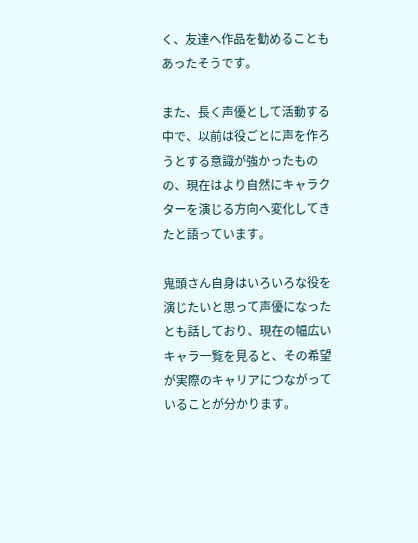く、友達へ作品を勧めることもあったそうです。

また、長く声優として活動する中で、以前は役ごとに声を作ろうとする意識が強かったものの、現在はより自然にキャラクターを演じる方向へ変化してきたと語っています。

鬼頭さん自身はいろいろな役を演じたいと思って声優になったとも話しており、現在の幅広いキャラ一覧を見ると、その希望が実際のキャリアにつながっていることが分かります。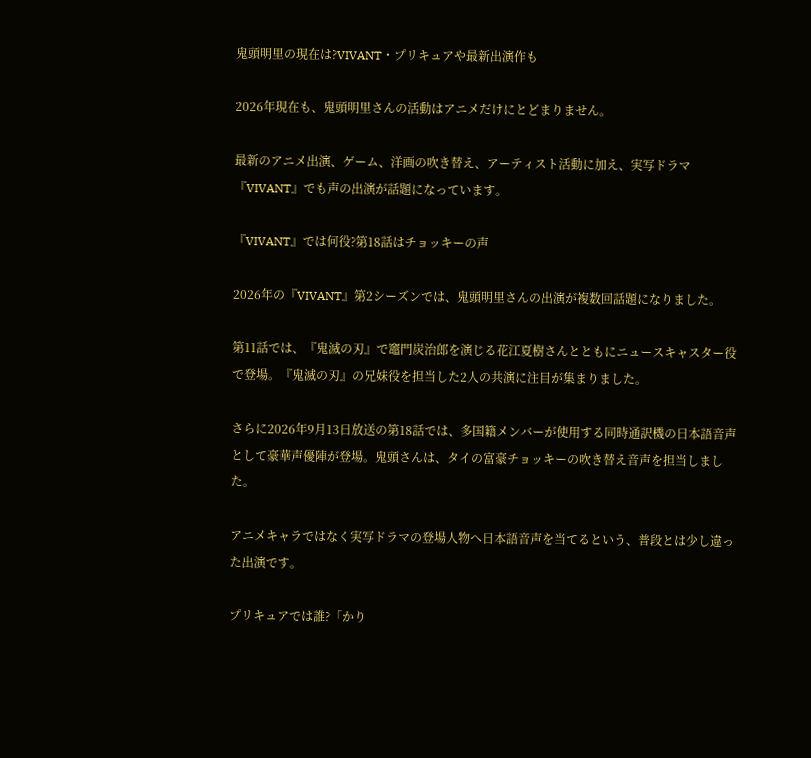鬼頭明里の現在は?VIVANT・プリキュアや最新出演作も

2026年現在も、鬼頭明里さんの活動はアニメだけにとどまりません。

最新のアニメ出演、ゲーム、洋画の吹き替え、アーティスト活動に加え、実写ドラマ『VIVANT』でも声の出演が話題になっています。

『VIVANT』では何役?第18話はチョッキーの声

2026年の『VIVANT』第2シーズンでは、鬼頭明里さんの出演が複数回話題になりました。

第11話では、『鬼滅の刃』で竈門炭治郎を演じる花江夏樹さんとともにニュースキャスター役で登場。『鬼滅の刃』の兄妹役を担当した2人の共演に注目が集まりました。

さらに2026年9月13日放送の第18話では、多国籍メンバーが使用する同時通訳機の日本語音声として豪華声優陣が登場。鬼頭さんは、タイの富豪チョッキーの吹き替え音声を担当しました。

アニメキャラではなく実写ドラマの登場人物へ日本語音声を当てるという、普段とは少し違った出演です。

プリキュアでは誰?「かり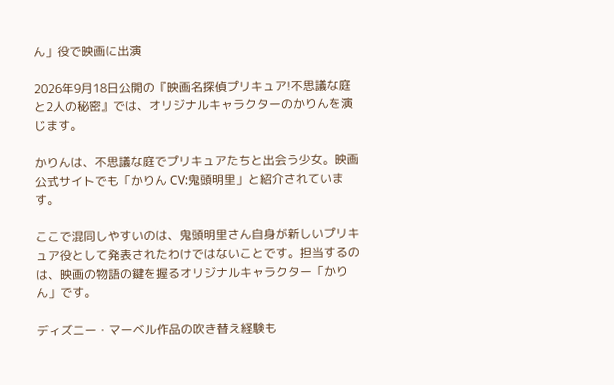ん」役で映画に出演

2026年9月18日公開の『映画名探偵プリキュア!不思議な庭と2人の秘密』では、オリジナルキャラクターのかりんを演じます。

かりんは、不思議な庭でプリキュアたちと出会う少女。映画公式サイトでも「かりん CV:鬼頭明里」と紹介されています。

ここで混同しやすいのは、鬼頭明里さん自身が新しいプリキュア役として発表されたわけではないことです。担当するのは、映画の物語の鍵を握るオリジナルキャラクター「かりん」です。

ディズニー・マーベル作品の吹き替え経験も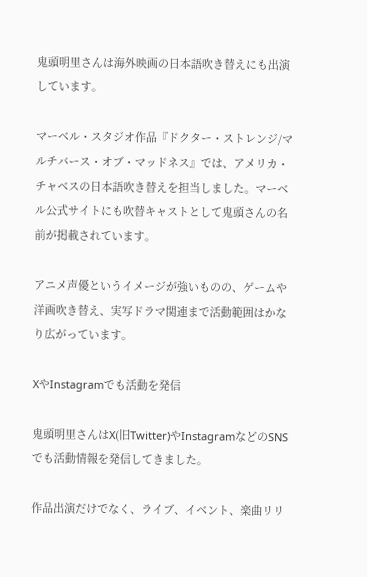鬼頭明里さんは海外映画の日本語吹き替えにも出演しています。

マーベル・スタジオ作品『ドクター・ストレンジ/マルチバース・オブ・マッドネス』では、アメリカ・チャベスの日本語吹き替えを担当しました。マーベル公式サイトにも吹替キャストとして鬼頭さんの名前が掲載されています。

アニメ声優というイメージが強いものの、ゲームや洋画吹き替え、実写ドラマ関連まで活動範囲はかなり広がっています。

XやInstagramでも活動を発信

鬼頭明里さんはX(旧Twitter)やInstagramなどのSNSでも活動情報を発信してきました。

作品出演だけでなく、ライブ、イベント、楽曲リリ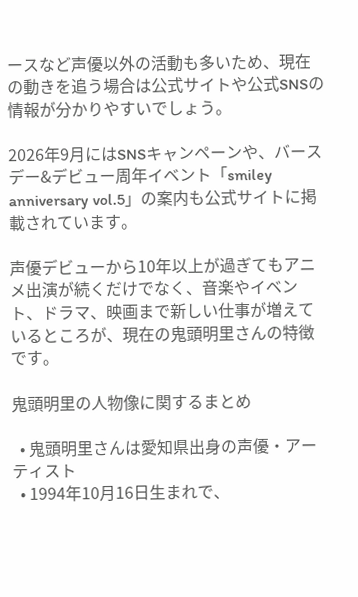ースなど声優以外の活動も多いため、現在の動きを追う場合は公式サイトや公式SNSの情報が分かりやすいでしょう。

2026年9月にはSNSキャンペーンや、バースデー&デビュー周年イベント「smiley anniversary vol.5」の案内も公式サイトに掲載されています。

声優デビューから10年以上が過ぎてもアニメ出演が続くだけでなく、音楽やイベント、ドラマ、映画まで新しい仕事が増えているところが、現在の鬼頭明里さんの特徴です。

鬼頭明里の人物像に関するまとめ

  • 鬼頭明里さんは愛知県出身の声優・アーティスト
  • 1994年10月16日生まれで、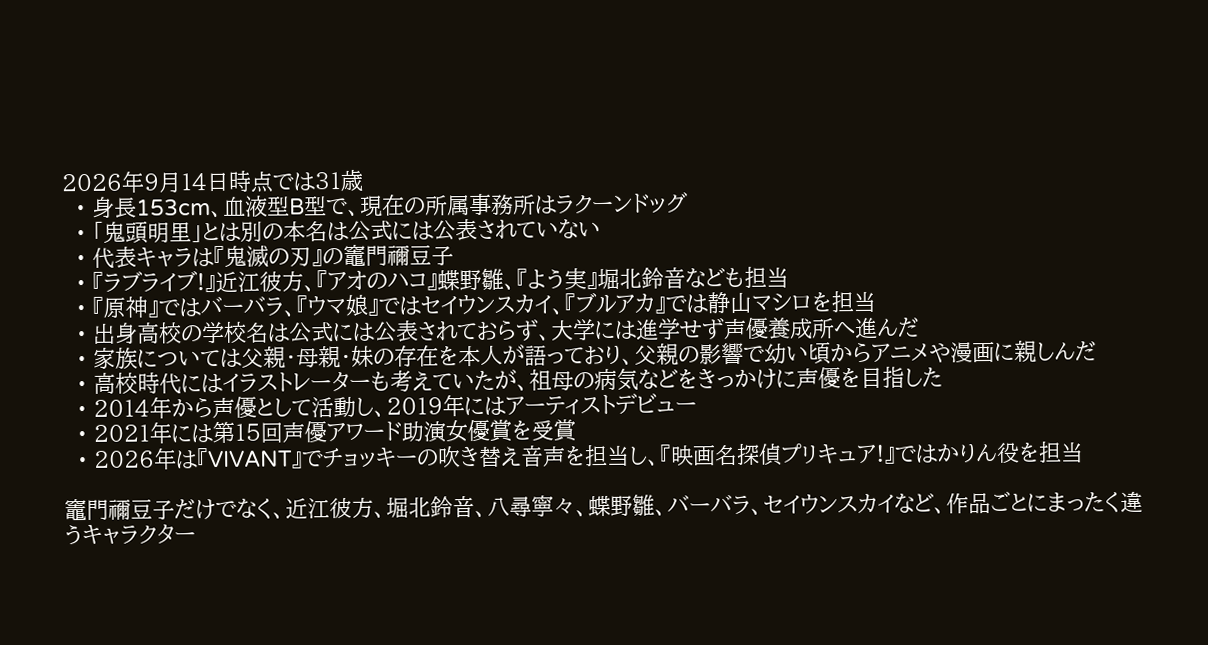2026年9月14日時点では31歳
  • 身長153cm、血液型B型で、現在の所属事務所はラクーンドッグ
  • 「鬼頭明里」とは別の本名は公式には公表されていない
  • 代表キャラは『鬼滅の刃』の竈門禰豆子
  • 『ラブライブ!』近江彼方、『アオのハコ』蝶野雛、『よう実』堀北鈴音なども担当
  • 『原神』ではバーバラ、『ウマ娘』ではセイウンスカイ、『ブルアカ』では静山マシロを担当
  • 出身高校の学校名は公式には公表されておらず、大学には進学せず声優養成所へ進んだ
  • 家族については父親・母親・妹の存在を本人が語っており、父親の影響で幼い頃からアニメや漫画に親しんだ
  • 高校時代にはイラストレーターも考えていたが、祖母の病気などをきっかけに声優を目指した
  • 2014年から声優として活動し、2019年にはアーティストデビュー
  • 2021年には第15回声優アワード助演女優賞を受賞
  • 2026年は『VIVANT』でチョッキーの吹き替え音声を担当し、『映画名探偵プリキュア!』ではかりん役を担当

竈門禰豆子だけでなく、近江彼方、堀北鈴音、八尋寧々、蝶野雛、バーバラ、セイウンスカイなど、作品ごとにまったく違うキャラクター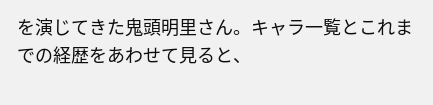を演じてきた鬼頭明里さん。キャラ一覧とこれまでの経歴をあわせて見ると、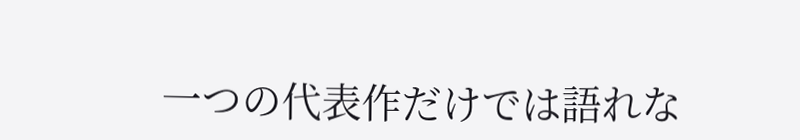一つの代表作だけでは語れな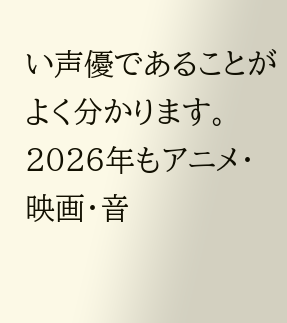い声優であることがよく分かります。2026年もアニメ・映画・音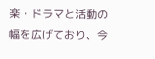楽・ドラマと活動の幅を広げており、今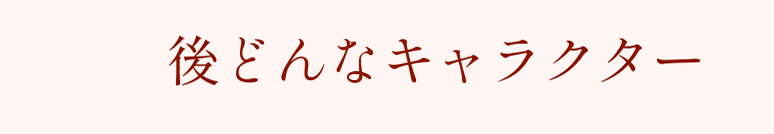後どんなキャラクター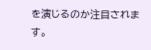を演じるのか注目されます。